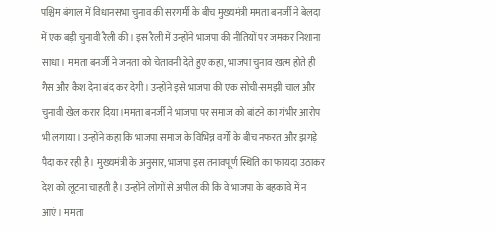पश्चिम बंगाल में विधानसभा चुनाव की सरगर्मी के बीच मुख्यमंत्री ममता बनर्जी ने बेलदा में एक बड़ी चुनावी रैली की। इस रैली में उन्होंने भाजपा की नीतियों पर जमकर निशाना साधा। ममता बनर्जी ने जनता को चेतावनी देते हुए कहा, भाजपा चुनाव खत्म होते ही गैस और कैश देना बंद कर देगी। उन्होंने इसे भाजपा की एक सोची-समझी चाल और चुनावी खेल करार दिया।ममता बनर्जी ने भाजपा पर समाज को बांटने का गंभीर आरोप भी लगाया। उन्होंने कहा कि भाजपा समाज के विभिन्न वर्गों के बीच नफरत और झगड़े पैदा कर रही है। मुख्यमंत्री के अनुसार, भाजपा इस तनावपूर्ण स्थिति का फायदा उठाकर देश को लूटना चाहती है। उन्होंने लोगों से अपील की कि वे भाजपा के बहकावे में न आएं। ममता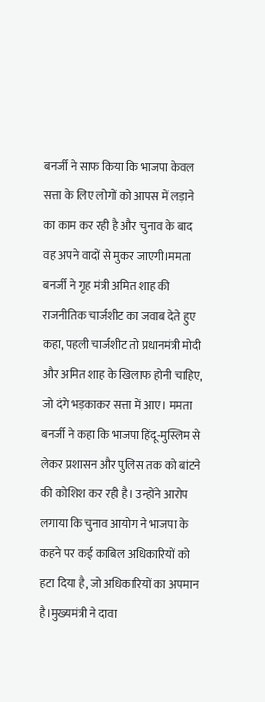बनर्जी ने साफ किया कि भाजपा केवल सत्ता के लिए लोगों को आपस में लड़ाने का काम कर रही है और चुनाव के बाद वह अपने वादों से मुकर जाएगी।ममता बनर्जी ने गृह मंत्री अमित शाह की राजनीतिक चार्जशीट का जवाब देते हुए कहा, पहली चार्जशीट तो प्रधानमंत्री मोदी और अमित शाह के खिलाफ होनी चाहिए, जो दंगे भड़काकर सत्ता में आए। ममता बनर्जी ने कहा कि भाजपा हिंदू-मुस्लिम से लेकर प्रशासन और पुलिस तक को बांटने की कोशिश कर रही है। उन्होंने आरोप लगाया कि चुनाव आयोग ने भाजपा के कहने पर कई काबिल अधिकारियों को हटा दिया है, जो अधिकारियों का अपमान है।मुख्यमंत्री ने दावा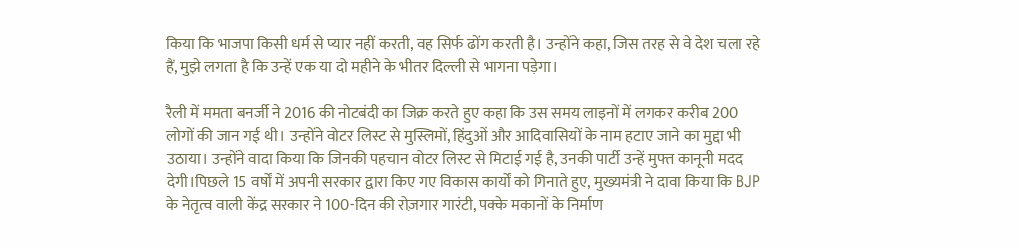किया कि भाजपा किसी धर्म से प्यार नहीं करती, वह सिर्फ ढोंग करती है। उन्होंने कहा, जिस तरह से वे देश चला रहे हैं, मुझे लगता है कि उन्हें एक या दो महीने के भीतर दिल्ली से भागना पड़ेगा।

रैली में ममता बनर्जी ने 2016 की नोटबंदी का जिक्र करते हुए कहा कि उस समय लाइनों में लगकर करीब 200 लोगों की जान गई थी। उन्होंने वोटर लिस्ट से मुस्लिमों, हिंदुओं और आदिवासियों के नाम हटाए जाने का मुद्दा भी उठाया। उन्होंने वादा किया कि जिनकी पहचान वोटर लिस्ट से मिटाई गई है, उनकी पार्टी उन्हें मुफ्त कानूनी मदद देगी।पिछले 15 वर्षों में अपनी सरकार द्वारा किए गए विकास कार्यों को गिनाते हुए, मुख्यमंत्री ने दावा किया कि BJP के नेतृत्व वाली केंद्र सरकार ने 100-दिन की रोज़गार गारंटी, पक्के मकानों के निर्माण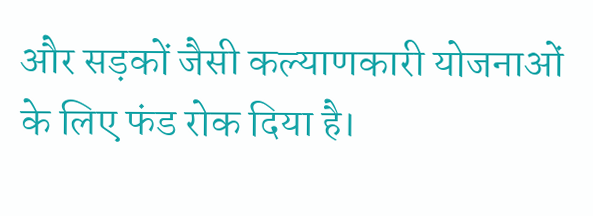और सड़कों जैसी कल्याणकारी योजनाओं के लिए फंड रोक दिया है।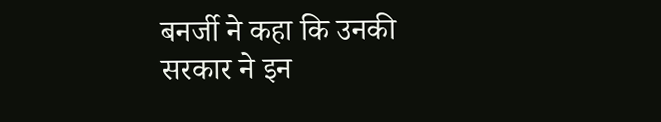बनर्जी ने कहा कि उनकी सरकार ने इन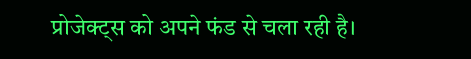प्रोजेक्ट्स को अपने फंड से चला रही है।